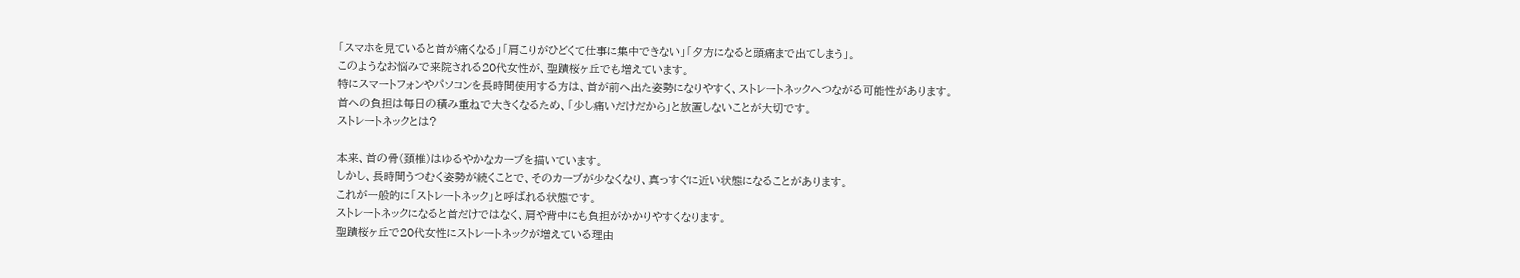「スマホを見ていると首が痛くなる」「肩こりがひどくて仕事に集中できない」「夕方になると頭痛まで出てしまう」。
このようなお悩みで来院される20代女性が、聖蹟桜ヶ丘でも増えています。
特にスマートフォンやパソコンを長時間使用する方は、首が前へ出た姿勢になりやすく、ストレートネックへつながる可能性があります。
首への負担は毎日の積み重ねで大きくなるため、「少し痛いだけだから」と放置しないことが大切です。
ストレートネックとは?

本来、首の骨(頚椎)はゆるやかなカーブを描いています。
しかし、長時間うつむく姿勢が続くことで、そのカーブが少なくなり、真っすぐに近い状態になることがあります。
これが一般的に「ストレートネック」と呼ばれる状態です。
ストレートネックになると首だけではなく、肩や背中にも負担がかかりやすくなります。
聖蹟桜ヶ丘で20代女性にストレートネックが増えている理由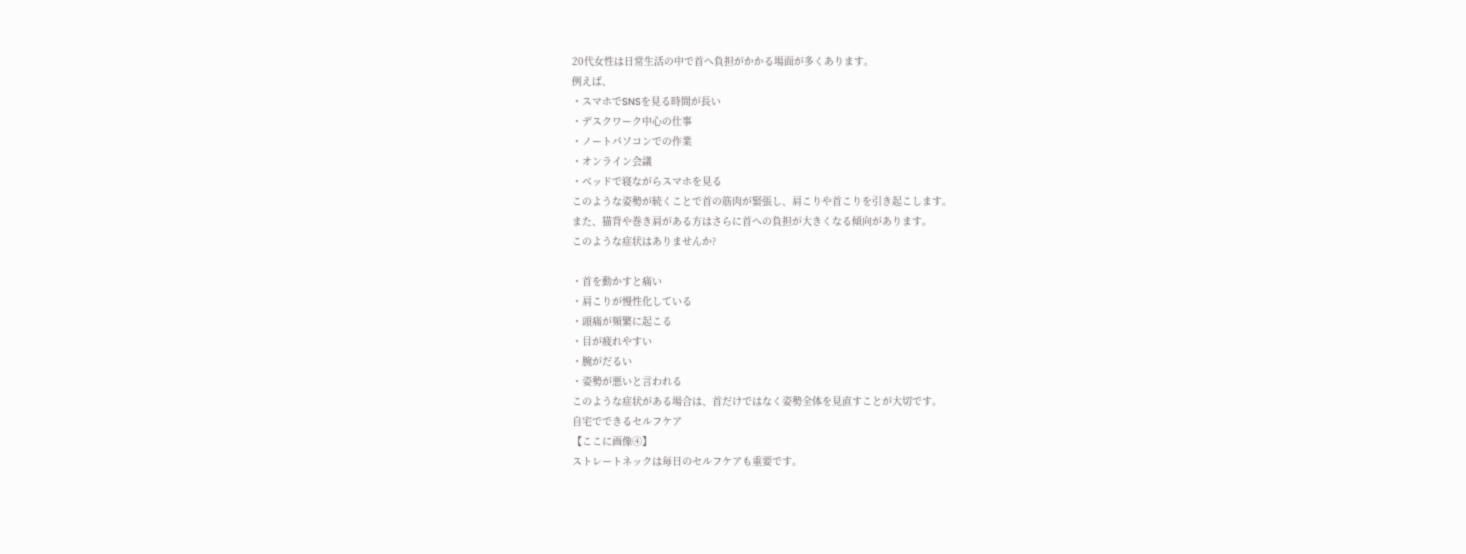20代女性は日常生活の中で首へ負担がかかる場面が多くあります。
例えば、
・スマホでSNSを見る時間が長い
・デスクワーク中心の仕事
・ノートパソコンでの作業
・オンライン会議
・ベッドで寝ながらスマホを見る
このような姿勢が続くことで首の筋肉が緊張し、肩こりや首こりを引き起こします。
また、猫背や巻き肩がある方はさらに首への負担が大きくなる傾向があります。
このような症状はありませんか?

・首を動かすと痛い
・肩こりが慢性化している
・頭痛が頻繁に起こる
・目が疲れやすい
・腕がだるい
・姿勢が悪いと言われる
このような症状がある場合は、首だけではなく姿勢全体を見直すことが大切です。
自宅でできるセルフケア
【ここに画像④】
ストレートネックは毎日のセルフケアも重要です。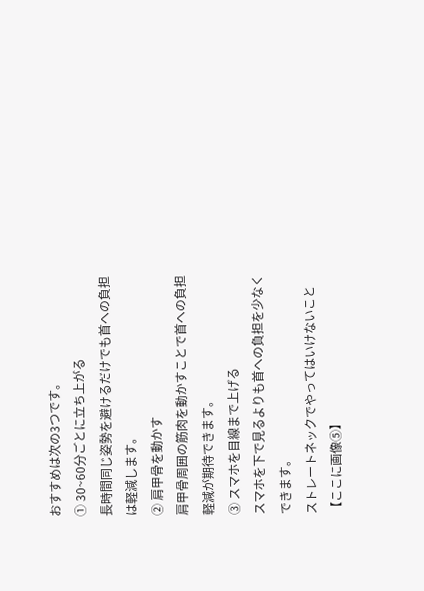おすすめは次の3つです。
① 30~60分ごとに立ち上がる
長時間同じ姿勢を避けるだけでも首への負担は軽減します。
② 肩甲骨を動かす
肩甲骨周囲の筋肉を動かすことで首への負担軽減が期待できます。
③ スマホを目線まで上げる
スマホを下で見るよりも首への負担を少なくできます。
ストレートネックでやってはいけないこと
【ここに画像⑤】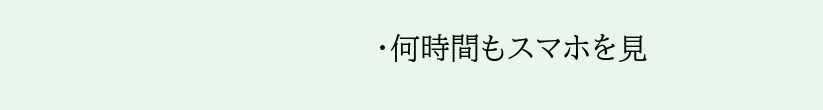・何時間もスマホを見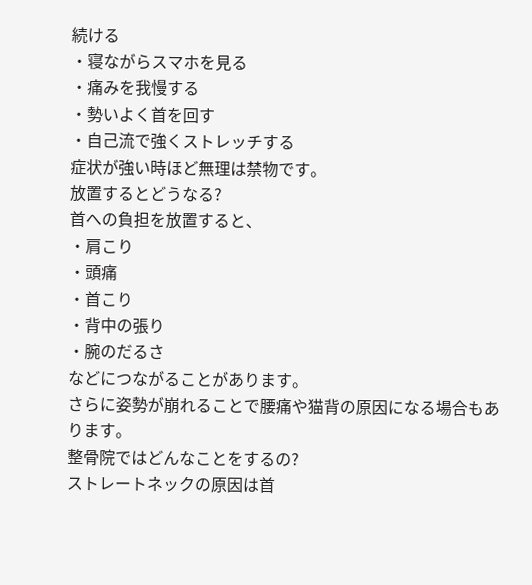続ける
・寝ながらスマホを見る
・痛みを我慢する
・勢いよく首を回す
・自己流で強くストレッチする
症状が強い時ほど無理は禁物です。
放置するとどうなる?
首への負担を放置すると、
・肩こり
・頭痛
・首こり
・背中の張り
・腕のだるさ
などにつながることがあります。
さらに姿勢が崩れることで腰痛や猫背の原因になる場合もあります。
整骨院ではどんなことをするの?
ストレートネックの原因は首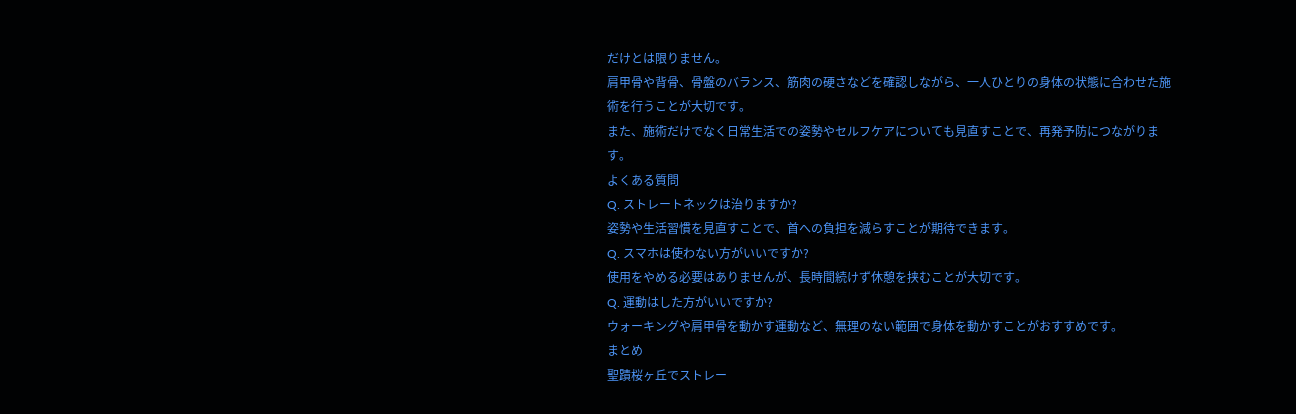だけとは限りません。
肩甲骨や背骨、骨盤のバランス、筋肉の硬さなどを確認しながら、一人ひとりの身体の状態に合わせた施術を行うことが大切です。
また、施術だけでなく日常生活での姿勢やセルフケアについても見直すことで、再発予防につながります。
よくある質問
Q. ストレートネックは治りますか?
姿勢や生活習慣を見直すことで、首への負担を減らすことが期待できます。
Q. スマホは使わない方がいいですか?
使用をやめる必要はありませんが、長時間続けず休憩を挟むことが大切です。
Q. 運動はした方がいいですか?
ウォーキングや肩甲骨を動かす運動など、無理のない範囲で身体を動かすことがおすすめです。
まとめ
聖蹟桜ヶ丘でストレー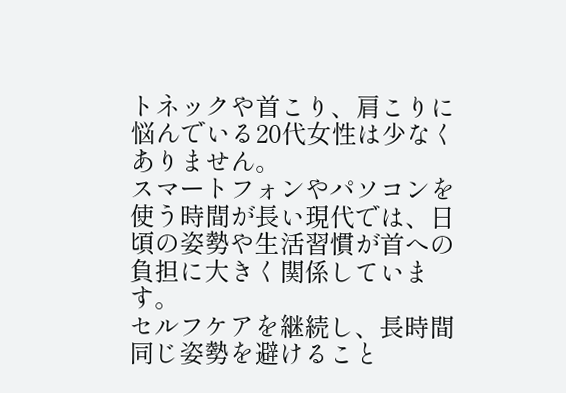トネックや首こり、肩こりに悩んでいる20代女性は少なくありません。
スマートフォンやパソコンを使う時間が長い現代では、日頃の姿勢や生活習慣が首への負担に大きく関係しています。
セルフケアを継続し、長時間同じ姿勢を避けること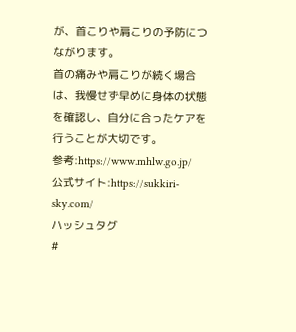が、首こりや肩こりの予防につながります。
首の痛みや肩こりが続く場合は、我慢せず早めに身体の状態を確認し、自分に合ったケアを行うことが大切です。
参考:https://www.mhlw.go.jp/
公式サイト:https://sukkiri-sky.com/
ハッシュタグ
#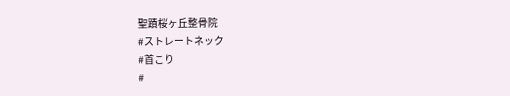聖蹟桜ヶ丘整骨院
#ストレートネック
#首こり
#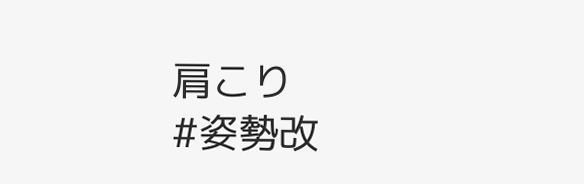肩こり
#姿勢改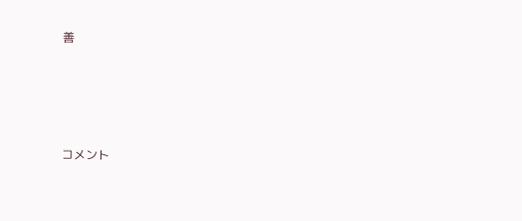善




コメント